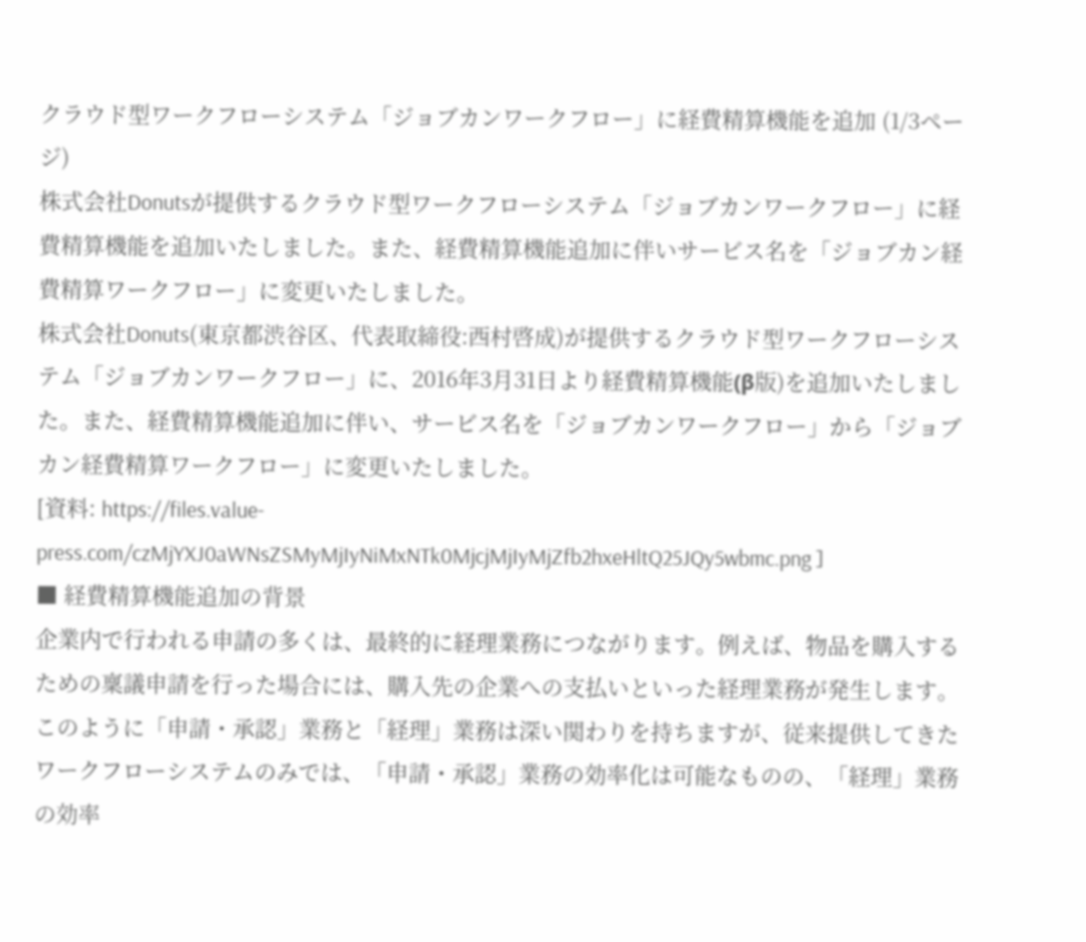クラウド型ワークフローシステム「ジョブカンワークフロー」に経費精算機能を追加 (1/3ページ)
株式会社Donutsが提供するクラウド型ワークフローシステム「ジョブカンワークフロー」に経費精算機能を追加いたしました。また、経費精算機能追加に伴いサービス名を「ジョブカン経費精算ワークフロー」に変更いたしました。
株式会社Donuts(東京都渋谷区、代表取締役:西村啓成)が提供するクラウド型ワークフローシステム「ジョブカンワークフロー」に、2016年3月31日より経費精算機能(β版)を追加いたしました。また、経費精算機能追加に伴い、サービス名を「ジョブカンワークフロー」から「ジョブカン経費精算ワークフロー」に変更いたしました。
[資料: https://files.value-press.com/czMjYXJ0aWNsZSMyMjIyNiMxNTk0MjcjMjIyMjZfb2hxeHltQ25JQy5wbmc.png ]
■ 経費精算機能追加の背景
企業内で行われる申請の多くは、最終的に経理業務につながります。例えば、物品を購入するための稟議申請を行った場合には、購入先の企業への支払いといった経理業務が発生します。このように「申請・承認」業務と「経理」業務は深い関わりを持ちますが、従来提供してきたワークフローシステムのみでは、「申請・承認」業務の効率化は可能なものの、「経理」業務の効率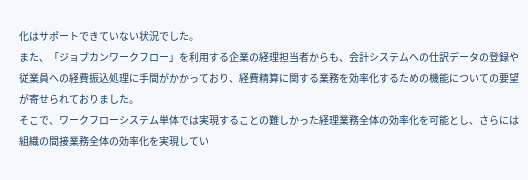化はサポートできていない状況でした。
また、「ジョブカンワークフロー」を利用する企業の経理担当者からも、会計システムへの仕訳データの登録や従業員への経費振込処理に手間がかかっており、経費精算に関する業務を効率化するための機能についての要望が寄せられておりました。
そこで、ワークフローシステム単体では実現することの難しかった経理業務全体の効率化を可能とし、さらには組織の間接業務全体の効率化を実現してい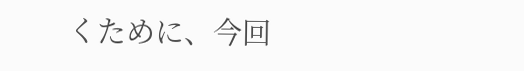くために、今回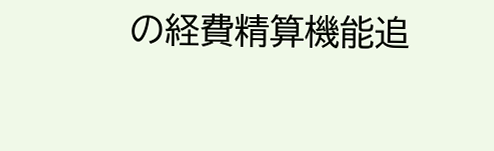の経費精算機能追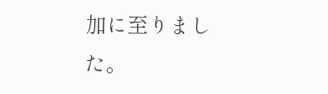加に至りました。